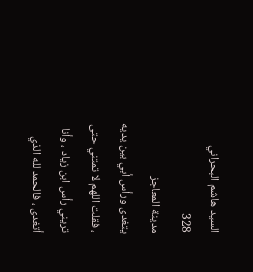السيد هاشم البحراني
328
مدينة المعاجز
يتغدى ورأس أبي بين يديه ، فقلت اللهم لا تمتني حتى تريني رأس ابن زياد ، وأنا أتغدى ، فالحمد لله الذي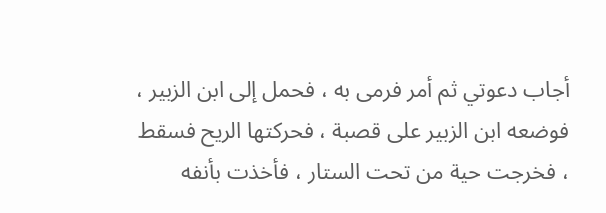أجاب دعوتي ثم أمر فرمى به ، فحمل إلى ابن الزبير ، فوضعه ابن الزبير على قصبة ، فحركتها الريح فسقط ، فخرجت حية من تحت الستار ، فأخذت بأنفه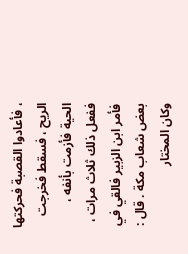، فأعادوا القصبة فحركتها الريح ، فسقط فخرجت الحية فأزمت بأنفه ، ففعل ذلك ثلاث مرات ، فأمر ابن الزبير فالقي في بعض شعاب مكة . قال : وكان المختار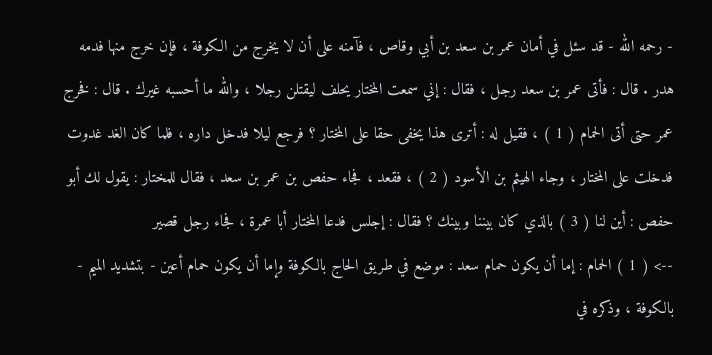- رحمه الله - قد سئل في أمان عمر بن سعد بن أبي وقاص ، فآمنه على أن لا يخرج من الكوفة ، فإن خرج منها فدمه هدر . قال : فأتى عمر بن سعد رجل ، فقال : إني سمعت المختار يحلف ليقتلن رجلا ، والله ما أحسبه غيرك . قال : فخرج عمر حتى أتى الحمام ( 1 ) ، فقيل له : أترى هذا يخفى حقا على المختار ؟ فرجع ليلا فدخل داره ، فلما كان الغد غدوت فدخلت على المختار ، وجاء الهيثم بن الأسود ( 2 ) ، فقعد ، فجاء حفص بن عمر بن سعد ، فقال للمختار : يقول لك أبو حفص : أين لنا ( 3 ) بالذي كان بيننا وبينك ؟ فقال : إجلس فدعا المختار أبا عمرة ، فجاء رجل قصير
--> ( 1 ) الحمام : إما أن يكون حمام سعد : موضع في طريق الحاج بالكوفة وإما أن يكون حمام أعين - بتشديد الميم - بالكوفة ، وذكره في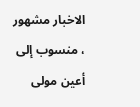الاخبار مشهور ، منسوب إلى أعين مولى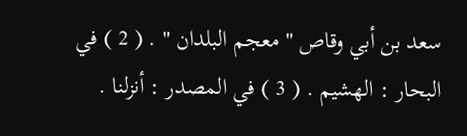سعد بن أبي وقاص " معجم البلدان " . ( 2 ) في البحار : الهشيم . ( 3 ) في المصدر : أنزلنا .